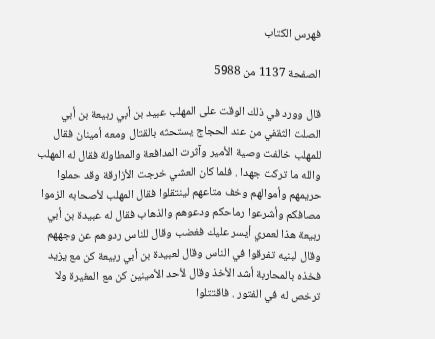فهرس الكتاب

الصفحة 1137 من 5988

قال وورد في ذلك الوقت على المهلب عبيد بن أبي ربيعة بن أبي الصلت الثقفي من عند الحجاج يستحثه بالقتال ومعه أمينان فقال للمهلب خالفت وصية الأمير وآثرت المدافعة والمطاولة فقال له المهلب والله ما تركت جهدا . فلما كان العشي خرجت الأزارقة وقد حملوا حريمهم وأموالهم وخف متاعهم لينتقلوا فقال المهلب لأصحابه الزموا مصافكم وأشرعوا رماحكم ودعوهم والذهاب فقال له عبيدة بن أبي ربيعة هذا لعمري أيسر عليك فغضب وقال للناس ردوهم عن وجههم وقال لبنيه تفرقوا في الناس وقال لعبيدة بن أبي ربيعة كن مع يزيد فخذه بالمحاربة أشد الأخذ وقال لأحد الأمينين كن مع المغيرة ولا ترخص له في الفتور . فاقتتلوا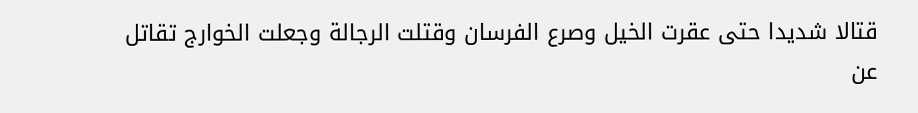قتالا شديدا حتى عقرت الخيل وصرع الفرسان وقتلت الرجالة وجعلت الخوارج تقاتل عن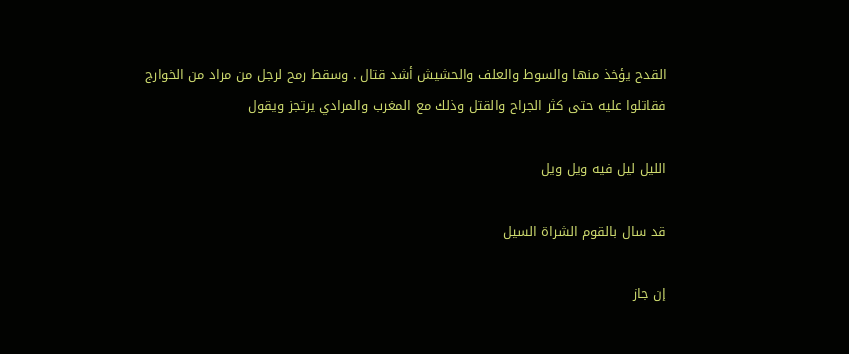القدح يؤخذ منها والسوط والعلف والحشيش أشد قتال . وسقط رمح لرجل من مراد من الخوارج فقاتلوا عليه حتى كثر الجراح والقتل وذلك مع المغرب والمرادي يرتجز ويقول

الليل ليل فيه ويل ويل

قد سال بالقوم الشراة السيل

إن جاز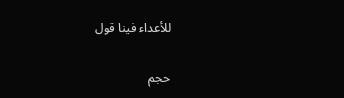للأعداء فينا قول

حجم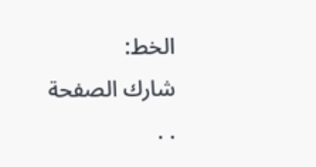الخط:
شارك الصفحة
. .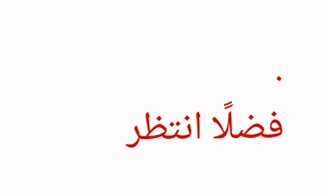.
فضلًا انتظر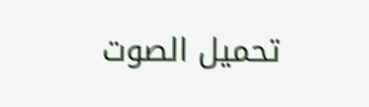تحميل الصوت